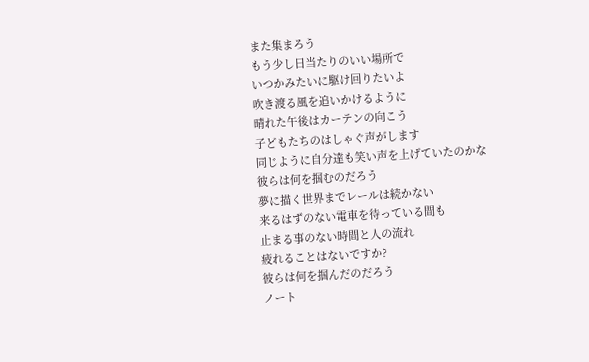また集まろう
もう少し日当たりのいい場所で
いつかみたいに駆け回りたいよ
吹き渡る風を追いかけるように
晴れた午後はカーテンの向こう
子どもたちのはしゃぐ声がします
同じように自分達も笑い声を上げていたのかな
彼らは何を掴むのだろう
夢に描く世界までレールは続かない
来るはずのない電車を待っている間も
止まる事のない時間と人の流れ
疲れることはないですか?
彼らは何を掴んだのだろう
ノート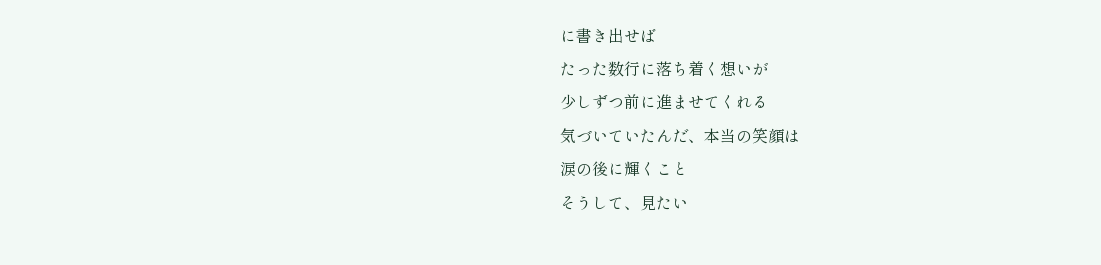に書き出せば
たった数行に落ち着く想いが
少しずつ前に進ませてくれる
気づいていたんだ、本当の笑顔は
涙の後に輝くこと
そうして、見たい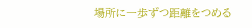場所に一歩ずつ距離をつめる